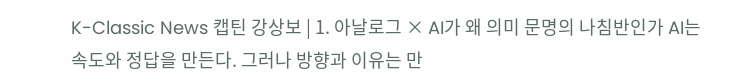K-Classic News 캡틴 강상보 | 1. 아날로그 × AI가 왜 의미 문명의 나침반인가 AI는 속도와 정답을 만든다. 그러나 방향과 이유는 만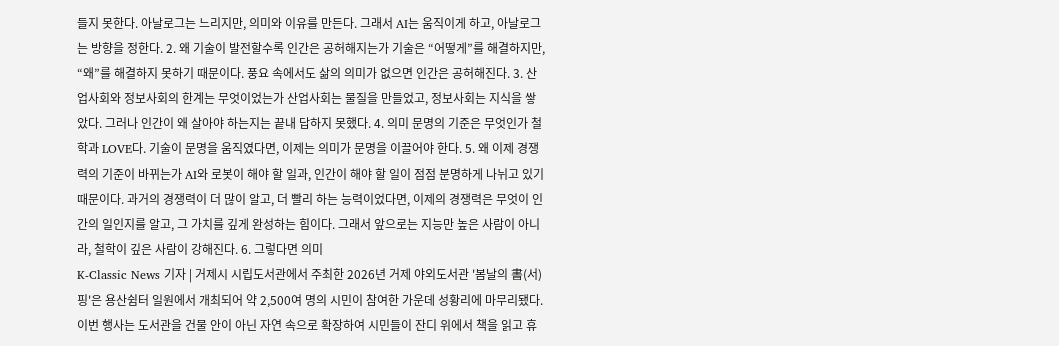들지 못한다. 아날로그는 느리지만, 의미와 이유를 만든다. 그래서 AI는 움직이게 하고, 아날로그는 방향을 정한다. 2. 왜 기술이 발전할수록 인간은 공허해지는가 기술은 “어떻게”를 해결하지만, “왜”를 해결하지 못하기 때문이다. 풍요 속에서도 삶의 의미가 없으면 인간은 공허해진다. 3. 산업사회와 정보사회의 한계는 무엇이었는가 산업사회는 물질을 만들었고, 정보사회는 지식을 쌓았다. 그러나 인간이 왜 살아야 하는지는 끝내 답하지 못했다. 4. 의미 문명의 기준은 무엇인가 철학과 LOVE다. 기술이 문명을 움직였다면, 이제는 의미가 문명을 이끌어야 한다. 5. 왜 이제 경쟁력의 기준이 바뀌는가 AI와 로봇이 해야 할 일과, 인간이 해야 할 일이 점점 분명하게 나뉘고 있기 때문이다. 과거의 경쟁력이 더 많이 알고, 더 빨리 하는 능력이었다면, 이제의 경쟁력은 무엇이 인간의 일인지를 알고, 그 가치를 깊게 완성하는 힘이다. 그래서 앞으로는 지능만 높은 사람이 아니라, 철학이 깊은 사람이 강해진다. 6. 그렇다면 의미
K-Classic News 기자 | 거제시 시립도서관에서 주최한 2026년 거제 야외도서관 '봄날의 書(서)핑'은 용산쉼터 일원에서 개최되어 약 2,500여 명의 시민이 참여한 가운데 성황리에 마무리됐다. 이번 행사는 도서관을 건물 안이 아닌 자연 속으로 확장하여 시민들이 잔디 위에서 책을 읽고 휴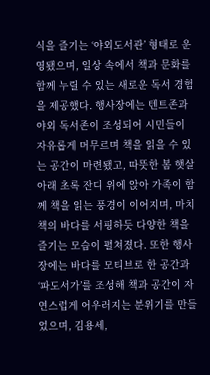식을 즐기는 ‘야외도서관’ 형태로 운영됐으며, 일상 속에서 책과 문화를 함께 누릴 수 있는 새로운 독서 경험을 제공했다. 행사장에는 텐트존과 야외 독서존이 조성되어 시민들이 자유롭게 머무르며 책을 읽을 수 있는 공간이 마련됐고, 따뜻한 봄 햇살 아래 초록 잔디 위에 앉아 가족이 함께 책을 읽는 풍경이 이어지며, 마치 책의 바다를 서핑하듯 다양한 책을 즐기는 모습이 펼쳐졌다. 또한 행사장에는 바다를 모티브로 한 공간과 ‘파도서가’를 조성해 책과 공간이 자연스럽게 어우러지는 분위기를 만들었으며, 김용세,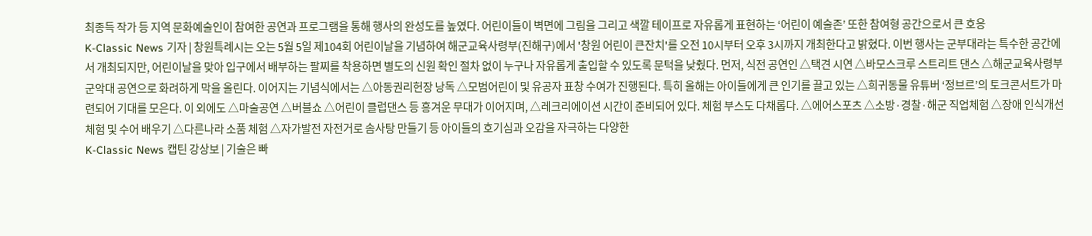최종득 작가 등 지역 문화예술인이 참여한 공연과 프로그램을 통해 행사의 완성도를 높였다. 어린이들이 벽면에 그림을 그리고 색깔 테이프로 자유롭게 표현하는 ‘어린이 예술존’ 또한 참여형 공간으로서 큰 호응
K-Classic News 기자 | 창원특례시는 오는 5월 5일 제104회 어린이날을 기념하여 해군교육사령부(진해구)에서 '창원 어린이 큰잔치'를 오전 10시부터 오후 3시까지 개최한다고 밝혔다. 이번 행사는 군부대라는 특수한 공간에서 개최되지만, 어린이날을 맞아 입구에서 배부하는 팔찌를 착용하면 별도의 신원 확인 절차 없이 누구나 자유롭게 출입할 수 있도록 문턱을 낮췄다. 먼저, 식전 공연인 △택견 시연 △바모스크루 스트리트 댄스 △해군교육사령부 군악대 공연으로 화려하게 막을 올린다. 이어지는 기념식에서는 △아동권리헌장 낭독 △모범어린이 및 유공자 표창 수여가 진행된다. 특히 올해는 아이들에게 큰 인기를 끌고 있는 △희귀동물 유튜버 ‘정브르’의 토크콘서트가 마련되어 기대를 모은다. 이 외에도 △마술공연 △버블쇼 △어린이 클럽댄스 등 흥겨운 무대가 이어지며, △레크리에이션 시간이 준비되어 있다. 체험 부스도 다채롭다. △에어스포츠 △소방·경찰·해군 직업체험 △장애 인식개선 체험 및 수어 배우기 △다른나라 소품 체험 △자가발전 자전거로 솜사탕 만들기 등 아이들의 호기심과 오감을 자극하는 다양한
K-Classic News 캡틴 강상보 | 기술은 빠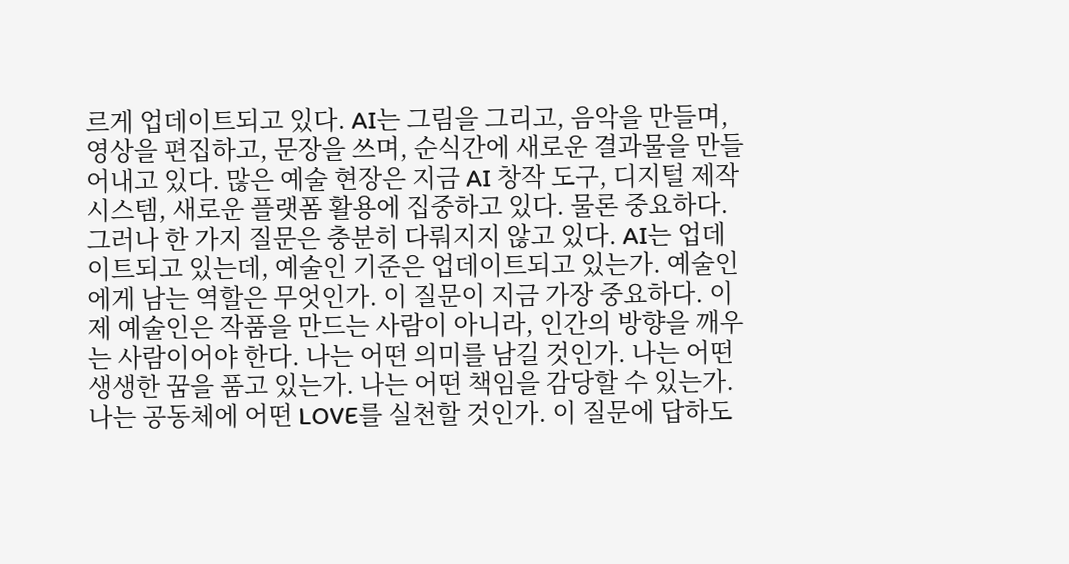르게 업데이트되고 있다. AI는 그림을 그리고, 음악을 만들며, 영상을 편집하고, 문장을 쓰며, 순식간에 새로운 결과물을 만들어내고 있다. 많은 예술 현장은 지금 AI 창작 도구, 디지털 제작 시스템, 새로운 플랫폼 활용에 집중하고 있다. 물론 중요하다. 그러나 한 가지 질문은 충분히 다뤄지지 않고 있다. AI는 업데이트되고 있는데, 예술인 기준은 업데이트되고 있는가. 예술인에게 남는 역할은 무엇인가. 이 질문이 지금 가장 중요하다. 이제 예술인은 작품을 만드는 사람이 아니라, 인간의 방향을 깨우는 사람이어야 한다. 나는 어떤 의미를 남길 것인가. 나는 어떤 생생한 꿈을 품고 있는가. 나는 어떤 책임을 감당할 수 있는가. 나는 공동체에 어떤 LOVE를 실천할 것인가. 이 질문에 답하도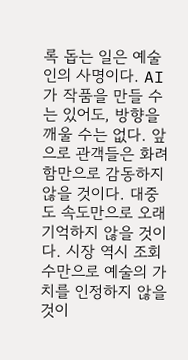록 돕는 일은 예술인의 사명이다. AI가 작품을 만들 수는 있어도, 방향을 깨울 수는 없다. 앞으로 관객들은 화려함만으로 감동하지 않을 것이다. 대중도 속도만으로 오래 기억하지 않을 것이다. 시장 역시 조회수만으로 예술의 가치를 인정하지 않을 것이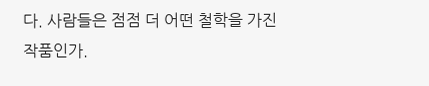다. 사람들은 점점 더 어떤 철학을 가진 작품인가.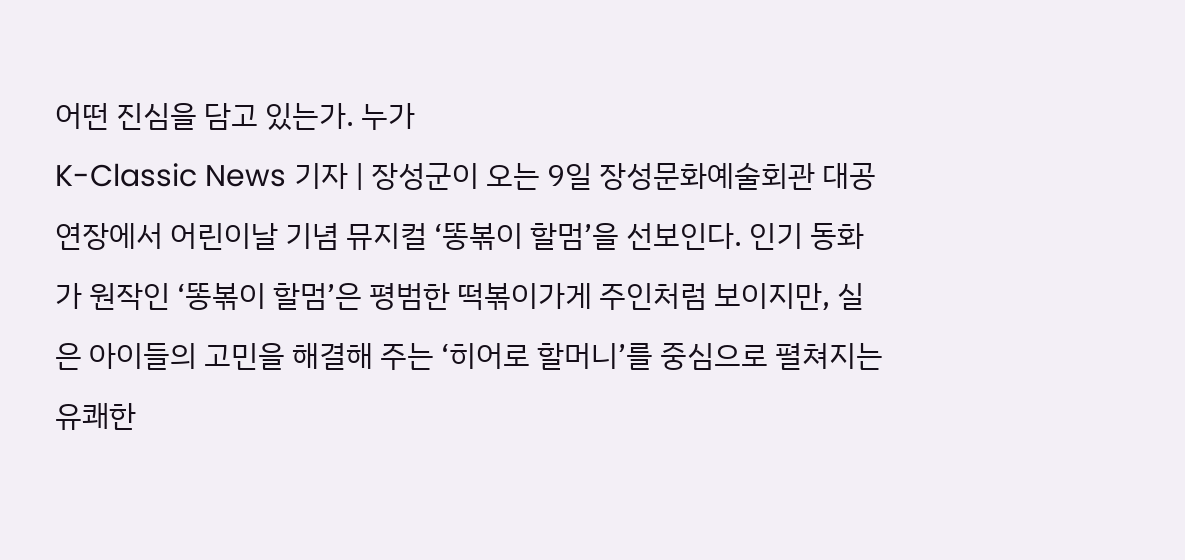어떤 진심을 담고 있는가. 누가
K-Classic News 기자 | 장성군이 오는 9일 장성문화예술회관 대공연장에서 어린이날 기념 뮤지컬 ‘똥볶이 할멈’을 선보인다. 인기 동화가 원작인 ‘똥볶이 할멈’은 평범한 떡볶이가게 주인처럼 보이지만, 실은 아이들의 고민을 해결해 주는 ‘히어로 할머니’를 중심으로 펼쳐지는 유쾌한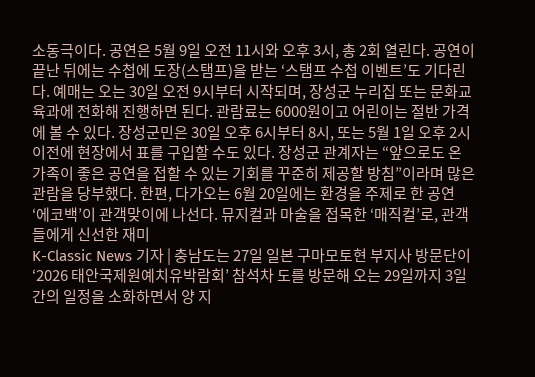소동극이다. 공연은 5월 9일 오전 11시와 오후 3시, 총 2회 열린다. 공연이 끝난 뒤에는 수첩에 도장(스탬프)을 받는 ‘스탬프 수첩 이벤트’도 기다린다. 예매는 오는 30일 오전 9시부터 시작되며, 장성군 누리집 또는 문화교육과에 전화해 진행하면 된다. 관람료는 6000원이고 어린이는 절반 가격에 볼 수 있다. 장성군민은 30일 오후 6시부터 8시, 또는 5월 1일 오후 2시 이전에 현장에서 표를 구입할 수도 있다. 장성군 관계자는 “앞으로도 온 가족이 좋은 공연을 접할 수 있는 기회를 꾸준히 제공할 방침”이라며 많은 관람을 당부했다. 한편, 다가오는 6월 20일에는 환경을 주제로 한 공연 ‘에코백’이 관객맞이에 나선다. 뮤지컬과 마술을 접목한 ‘매직컬’로, 관객들에게 신선한 재미
K-Classic News 기자 | 충남도는 27일 일본 구마모토현 부지사 방문단이 ‘2026 태안국제원예치유박람회’ 참석차 도를 방문해 오는 29일까지 3일간의 일정을 소화하면서 양 지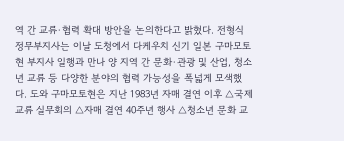역 간 교류·협력 확대 방안을 논의한다고 밝혔다. 전형식 정무부지사는 이날 도청에서 다케우치 신기 일본 구마모토현 부지사 일행과 만나 양 지역 간 문화·관광 및 산업, 청소년 교류 등 다양한 분야의 협력 가능성을 폭넓게 모색했다. 도와 구마모토현은 지난 1983년 자매 결연 이후 △국제교류 실무회의 △자매 결연 40주년 행사 △청소년 문화 교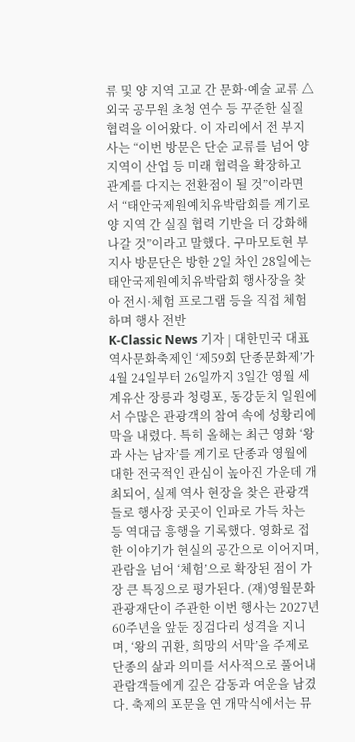류 및 양 지역 고교 간 문화·예술 교류 △외국 공무원 초청 연수 등 꾸준한 실질 협력을 이어왔다. 이 자리에서 전 부지사는 “이번 방문은 단순 교류를 넘어 양 지역이 산업 등 미래 협력을 확장하고 관계를 다지는 전환점이 될 것”이라면서 “태안국제원예치유박람회를 계기로 양 지역 간 실질 협력 기반을 더 강화해 나갈 것”이라고 말했다. 구마모토현 부지사 방문단은 방한 2일 차인 28일에는 태안국제원예치유박람회 행사장을 찾아 전시·체험 프로그램 등을 직접 체험하며 행사 전반
K-Classic News 기자 | 대한민국 대표 역사문화축제인 ‘제59회 단종문화제’가 4월 24일부터 26일까지 3일간 영월 세계유산 장릉과 청령포, 동강둔치 일원에서 수많은 관광객의 참여 속에 성황리에 막을 내렸다. 특히 올해는 최근 영화 ‘왕과 사는 남자’를 계기로 단종과 영월에 대한 전국적인 관심이 높아진 가운데 개최되어, 실제 역사 현장을 찾은 관광객들로 행사장 곳곳이 인파로 가득 차는 등 역대급 흥행을 기록했다. 영화로 접한 이야기가 현실의 공간으로 이어지며, 관람을 넘어 ‘체험’으로 확장된 점이 가장 큰 특징으로 평가된다. (재)영월문화관광재단이 주관한 이번 행사는 2027년 60주년을 앞둔 징검다리 성격을 지니며, ‘왕의 귀환, 희망의 서막’을 주제로 단종의 삶과 의미를 서사적으로 풀어내 관람객들에게 깊은 감동과 여운을 남겼다. 축제의 포문을 연 개막식에서는 뮤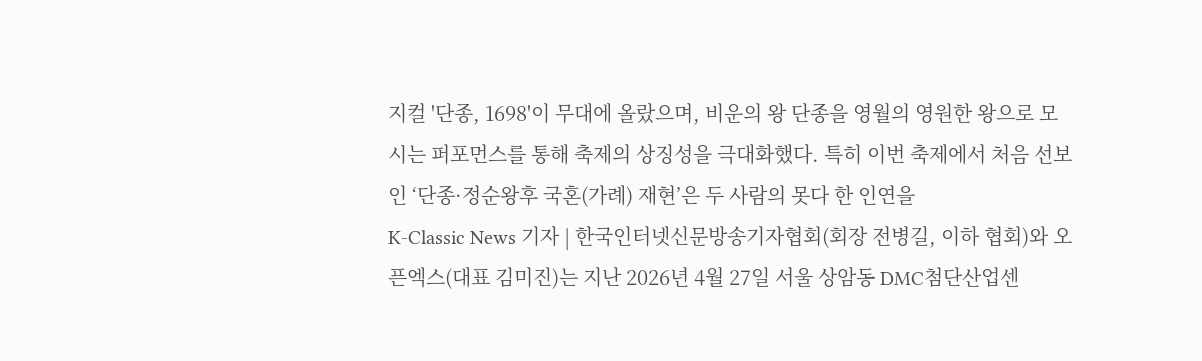지컬 '단종, 1698'이 무대에 올랐으며, 비운의 왕 단종을 영월의 영원한 왕으로 모시는 퍼포먼스를 통해 축제의 상징성을 극대화했다. 특히 이번 축제에서 처음 선보인 ‘단종·정순왕후 국혼(가례) 재현’은 두 사람의 못다 한 인연을
K-Classic News 기자 | 한국인터넷신문방송기자협회(회장 전병길, 이하 협회)와 오픈엑스(대표 김미진)는 지난 2026년 4월 27일 서울 상암동 DMC첨단산업센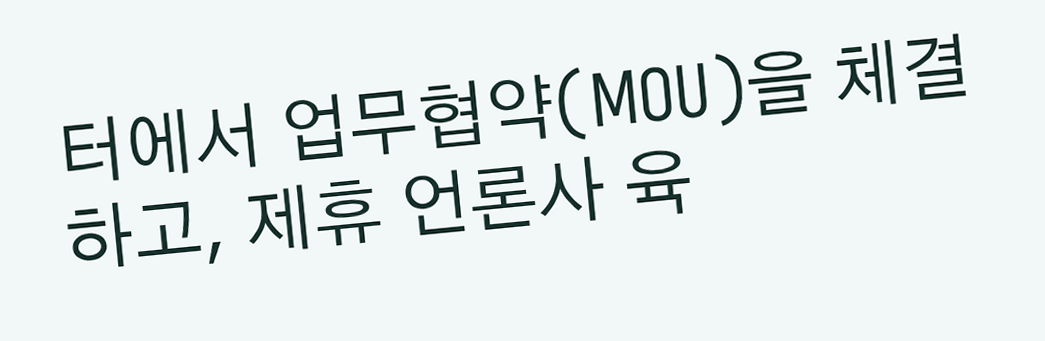터에서 업무협약(MOU)을 체결하고, 제휴 언론사 육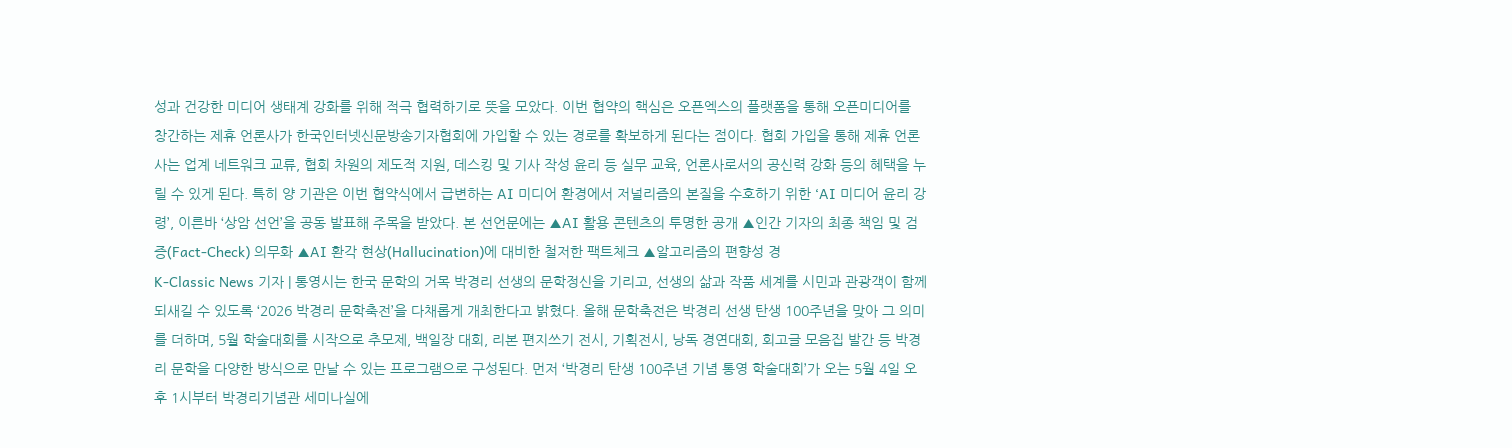성과 건강한 미디어 생태계 강화를 위해 적극 협력하기로 뜻을 모았다. 이번 협약의 핵심은 오픈엑스의 플랫폼을 통해 오픈미디어를 창간하는 제휴 언론사가 한국인터넷신문방송기자협회에 가입할 수 있는 경로를 확보하게 된다는 점이다. 협회 가입을 통해 제휴 언론사는 업계 네트워크 교류, 협회 차원의 제도적 지원, 데스킹 및 기사 작성 윤리 등 실무 교육, 언론사로서의 공신력 강화 등의 혜택을 누릴 수 있게 된다. 특히 양 기관은 이번 협약식에서 급변하는 AI 미디어 환경에서 저널리즘의 본질을 수호하기 위한 ‘AI 미디어 윤리 강령’, 이른바 ‘상암 선언’을 공동 발표해 주목을 받았다. 본 선언문에는 ▲AI 활용 콘텐츠의 투명한 공개 ▲인간 기자의 최종 책임 및 검증(Fact-Check) 의무화 ▲AI 환각 현상(Hallucination)에 대비한 철저한 팩트체크 ▲알고리즘의 편향성 경
K-Classic News 기자 | 통영시는 한국 문학의 거목 박경리 선생의 문학정신을 기리고, 선생의 삶과 작품 세계를 시민과 관광객이 함께 되새길 수 있도록 ‘2026 박경리 문학축전’을 다채롭게 개최한다고 밝혔다. 올해 문학축전은 박경리 선생 탄생 100주년을 맞아 그 의미를 더하며, 5월 학술대회를 시작으로 추모제, 백일장 대회, 리본 편지쓰기 전시, 기획전시, 낭독 경연대회, 회고글 모음집 발간 등 박경리 문학을 다양한 방식으로 만날 수 있는 프로그램으로 구성된다. 먼저 ‘박경리 탄생 100주년 기념 통영 학술대회’가 오는 5월 4일 오후 1시부터 박경리기념관 세미나실에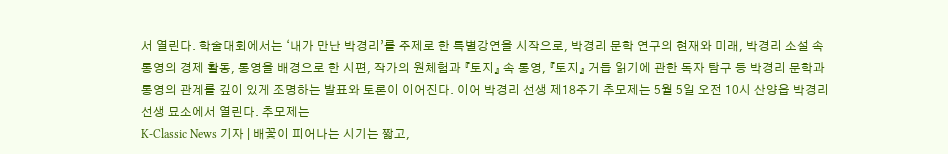서 열린다. 학술대회에서는 ‘내가 만난 박경리’를 주제로 한 특별강연을 시작으로, 박경리 문학 연구의 현재와 미래, 박경리 소설 속 통영의 경제 활동, 통영을 배경으로 한 시편, 작가의 원체험과 『토지』 속 통영, 『토지』 거듭 읽기에 관한 독자 탐구 등 박경리 문학과 통영의 관계를 깊이 있게 조명하는 발표와 토론이 이어진다. 이어 박경리 선생 제18주기 추모제는 5월 5일 오전 10시 산양읍 박경리 선생 묘소에서 열린다. 추모제는
K-Classic News 기자 | 배꽃이 피어나는 시기는 짧고,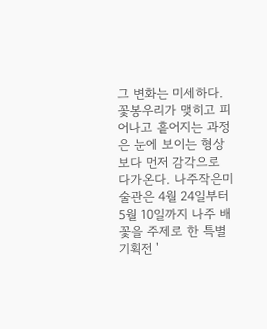그 변화는 미세하다. 꽃봉우리가 맺히고 피어나고 흩어지는 과정은 눈에 보이는 형상보다 먼저 감각으로 다가온다. 나주작은미술관은 4월 24일부터 5월 10일까지 나주 배꽃을 주제로 한 특별기획전 '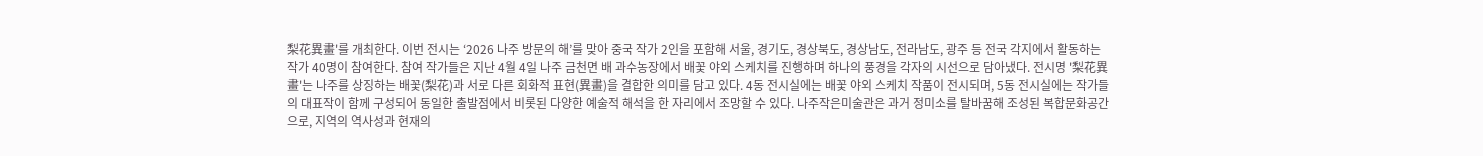梨花異畫'를 개최한다. 이번 전시는 ‘2026 나주 방문의 해’를 맞아 중국 작가 2인을 포함해 서울, 경기도, 경상북도, 경상남도, 전라남도, 광주 등 전국 각지에서 활동하는 작가 40명이 참여한다. 참여 작가들은 지난 4월 4일 나주 금천면 배 과수농장에서 배꽃 야외 스케치를 진행하며 하나의 풍경을 각자의 시선으로 담아냈다. 전시명 '梨花異畫'는 나주를 상징하는 배꽃(梨花)과 서로 다른 회화적 표현(異畫)을 결합한 의미를 담고 있다. 4동 전시실에는 배꽃 야외 스케치 작품이 전시되며, 5동 전시실에는 작가들의 대표작이 함께 구성되어 동일한 출발점에서 비롯된 다양한 예술적 해석을 한 자리에서 조망할 수 있다. 나주작은미술관은 과거 정미소를 탈바꿈해 조성된 복합문화공간으로, 지역의 역사성과 현재의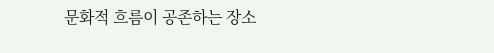문화적 흐름이 공존하는 장소